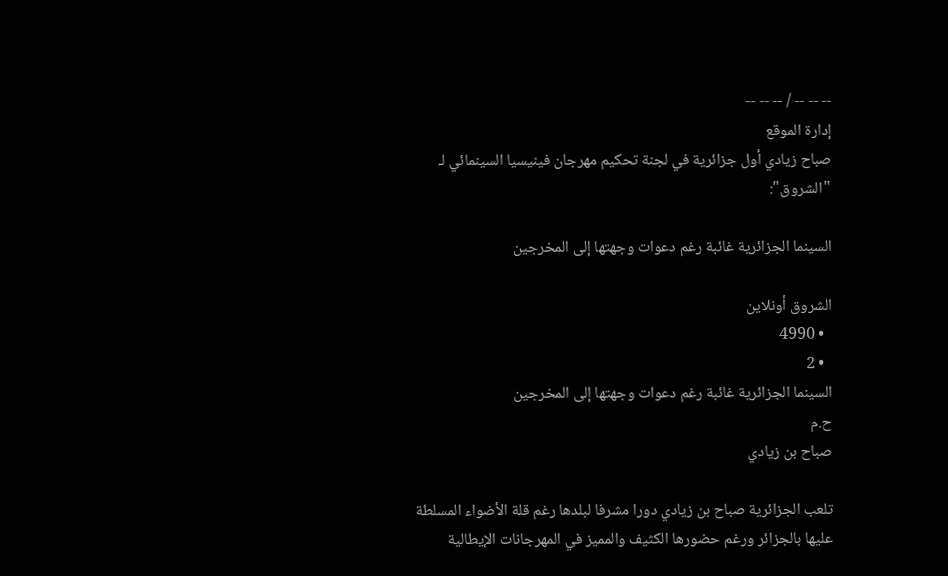-- -- -- / -- -- --
إدارة الموقع
صباح زيادي أول جزائرية في لجنة تحكيم مهرجان فينيسيا السينمائي لـ "الشروق":

السينما الجزائرية غائبة رغم دعوات وجهتها إلى المخرجين

الشروق أونلاين
  • 4990
  • 2
السينما الجزائرية غائبة رغم دعوات وجهتها إلى المخرجين
ح.م
صباح بن زيادي

تلعب الجزائرية صباح بن زيادي دورا مشرفا لبلدها رغم قلة الأضواء المسلطة عليها بالجزائر ورغم حضورها الكثيف والمميز في المهرجانات الإيطالية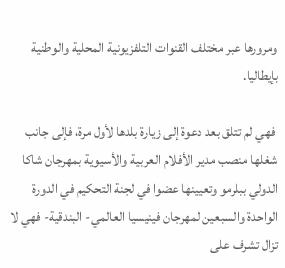ومرورها عبر مختلف القنوات التلفزيونية المحلية والوطنية بإيطاليا.

 فهي لم تتلق بعد دعوة إلى زيارة بلدها لأول مرة، فإلى جانب شغلها منصب مدير الأفلام العربية والأسيوية بمهرجان شاكا الدولي ببلرمو وتعيينها عضوا في لجنة التحكيم في الدورة الواحدة والسبعين لمهرجان فينيسيا العالمي- البندقية- فهي لا تزال تشرف على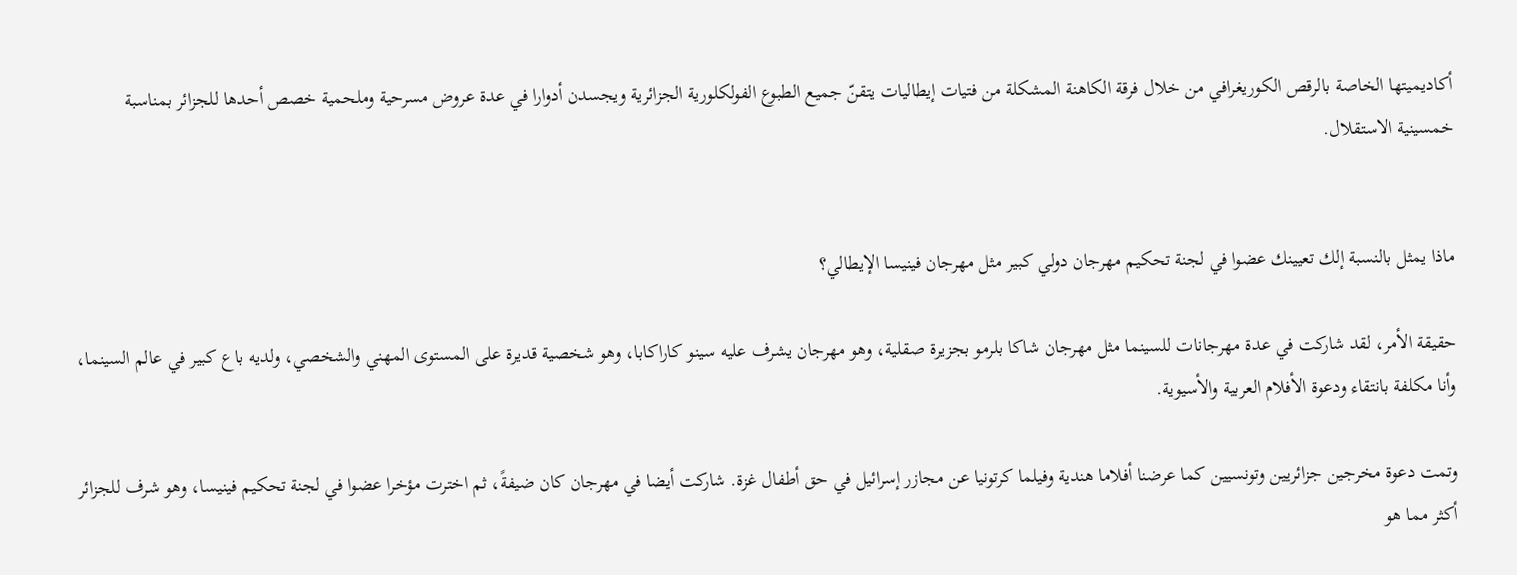أكاديميتها الخاصة بالرقص الكوريغرافي من خلال فرقة الكاهنة المشكلة من فتيات إيطاليات يتقنّ جميع الطبوع الفولكلورية الجزائرية ويجسدن أدوارا في عدة عروض مسرحية وملحمية خصص أحدها للجزائر بمناسبة خمسينية الاستقلال.


ماذا يمثل بالنسبة إلك تعيينك عضوا في لجنة تحكيم مهرجان دولي كبير مثل مهرجان فينيسا الإيطالي؟

حقيقة الأمر، لقد شاركت في عدة مهرجانات للسينما مثل مهرجان شاكا بلرمو بجزيرة صقلية، وهو مهرجان يشرف عليه سينو كاراكابا، وهو شخصية قديرة على المستوى المهني والشخصي، ولديه باع كبير في عالم السينما، وأنا مكلفة بانتقاء ودعوة الأفلام العربية والأسيوية.

وتمت دعوة مخرجين جزائريين وتونسيين كما عرضنا أفلاما هندية وفيلما كرتونيا عن مجازر إسرائيل في حق أطفال غزة. شاركت أيضا في مهرجان كان ضيفةً، ثم اخترت مؤخرا عضوا في لجنة تحكيم فينيسا، وهو شرف للجزائر أكثر مما هو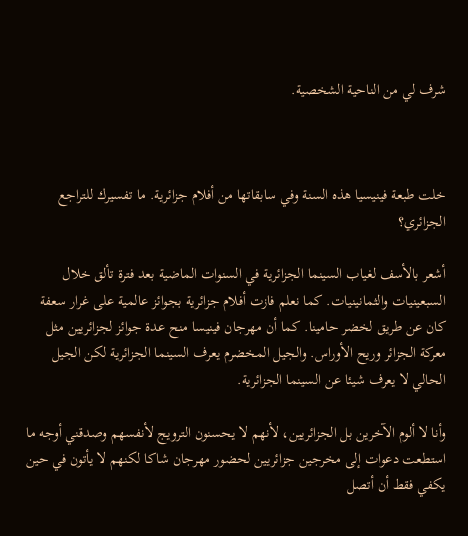شرف لي من الناحية الشخصية.



خلت طبعة فينيسيا هذه السنة وفي سابقاتها من أفلام جزائرية. ما تفسيرك للتراجع الجزائري؟

أشعر بالأسف لغياب السينما الجزائرية في السنوات الماضية بعد فترة تألق خلال السبعينيات والثمانينيات. كما نعلم فازت أفلام جزائرية بجوائز عالمية على غرار سعفة كان عن طريق لخضر حامينا. كما أن مهرجان فينيسا منح عدة جوائز لجزائريين مثل معركة الجزائر وريح الأوراس. والجيل المخضرم يعرف السينما الجزائرية لكن الجيل الحالي لا يعرف شيئا عن السينما الجزائرية.

وأنا لا ألوم الآخرين بل الجزائريين، لأنهم لا يحسنون الترويج لأنفسهم وصدقني أوجه ما استطعت دعوات إلى مخرجين جزائريين لحضور مهرجان شاكا لكنهم لا يأتون في حين يكفي فقط أن أتصل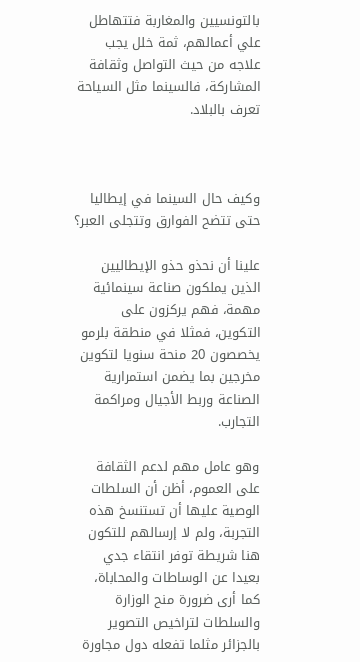بالتونسيين والمغاربة فتتهاطل علي أعمالهم، ثمة خلل يجب علاجه من حيث التواصل وثقافة المشاركة، فالسينما مثل السياحة تعرف بالبلاد.



وكيف حال السينما في إيطاليا حتى تتضح الفوارق وتتجلى العبر؟

علينا أن نحذو حذو الإيطاليين الذين يملكون صناعة سينمائية مهمة، فهم يركزون على التكوين، فمثلا في منطقة بلرمو يخصصون 20 منحة سنويا لتكوين مخرجين بما يضمن استمرارية الصناعة وربط الأجيال ومراكمة التجارب.

وهو عامل مهم لدعم الثقافة على العموم، أظن أن السلطات الوصية عليها أن تستنسخ هذه التجربة، ولم لا إرسالهم للتكون هنا شريطة توفر انتقاء جدي بعيدا عن الوساطات والمحاباة، كما أرى ضرورة منح الوزارة والسلطات لتراخيص التصوير بالجزائر مثلما تفعله دول مجاورة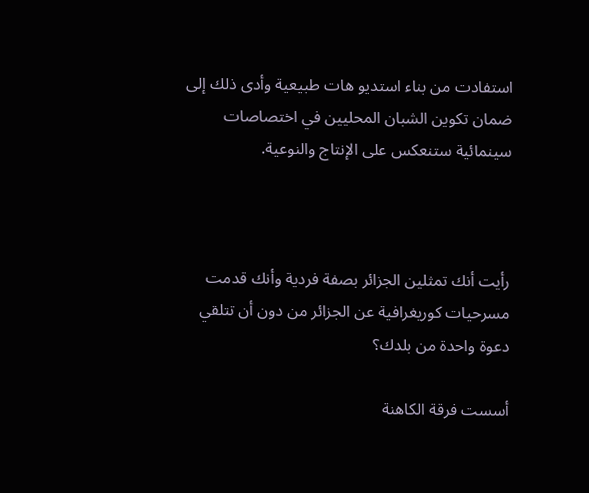استفادت من بناء استديو هات طبيعية وأدى ذلك إلى ضمان تكوين الشبان المحليين في اختصاصات سينمائية ستنعكس على الإنتاج والنوعية.



رأيت أنك تمثلين الجزائر بصفة فردية وأنك قدمت مسرحيات كوريغرافية عن الجزائر من دون أن تتلقي دعوة واحدة من بلدك؟

أسست فرقة الكاهنة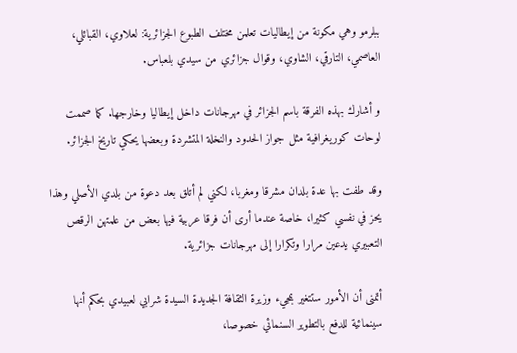ببلرمو وهي مكونة من إيطاليات تعلمن مختلف الطبوع الجزائرية: لعلاوي، القبائلي، العاصمي، التارقي، الشاوي، وقوال جزائري من سيدي بلعباس.

و أشارك بهذه الفرقة باسم الجزائر في مهرجانات داخل إيطاليا وخارجها. كما صممت لوحات كوريغرافية مثل جواز الحدود والنخلة المتشردة وبعضها يحكي تاريخ الجزائر.

وقد طفت بها عدة بلدان مشرقا ومغربا، لكني لم أتلق بعد دعوة من بلدي الأصلي وهذا يحز في نفسي كثيرا، خاصة عندما أرى أن فرقا عربية فيها بعض من علمتهن الرقص التعبيري يدعين مرارا وتكرارا إلى مهرجانات جزائرية.

أتمنى أن الأمور ستتغير بمجيء وزيرة الثقافة الجديدة السيدة شرابي لعبيدي بحكم أنها سينمائية للدفع بالتطوير السنمائي خصوصا،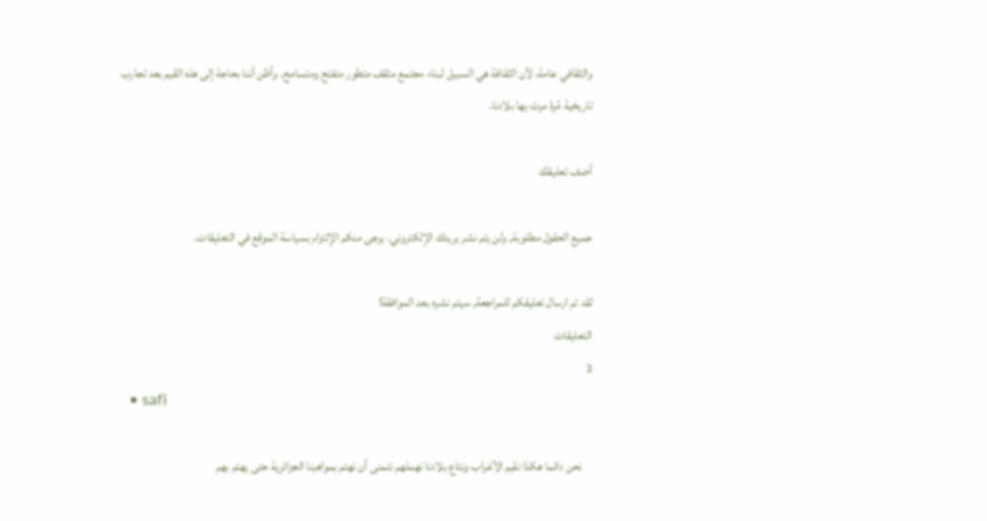والثقافي عامة، لأن الثقافة هي السبيل لبناء مجتمع مثقف متطور متفتح ومتسامح. وأظن أننا بحاجة إلى هذه القيم بعد تجارب تاريخية مُرة مرت بها بلادنا.

أضف تعليقك

جميع الحقول مطلوبة, ولن يتم نشر بريدك الإلكتروني. يرجى منكم الإلتزام بسياسة الموقع في التعليقات.

لقد تم ارسال تعليقكم للمراجعة, سيتم نشره بعد الموافقة!
التعليقات
2
  • safi

    نحن دائما هكذا نقيم الأغراب ونتاع بلادنا نهملهم نتمنى أن نهتم بمواهبنا الجزائرية حتى يهتم بهم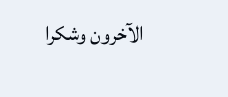الآخرون وشكرا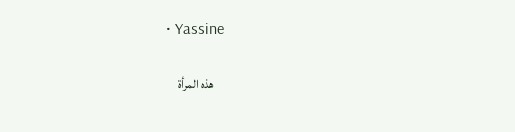• Yassine

    هذه المرأة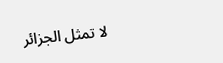لا تمثل الجزائر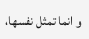و انما تمثل نفسها،